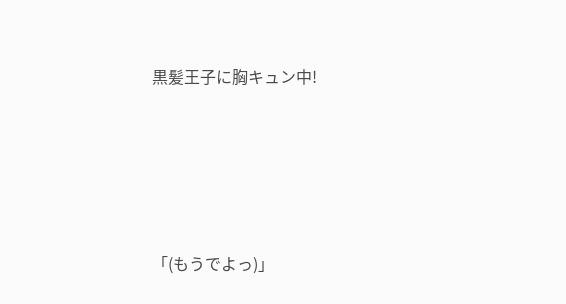黒髪王子に胸キュン中!





「(もうでよっ)」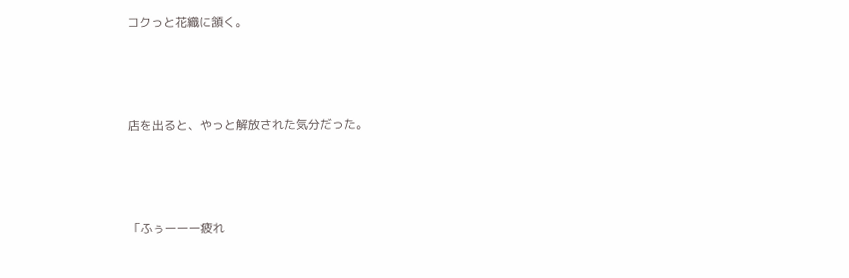コクっと花織に頷く。



店を出ると、やっと解放された気分だった。



「ふぅーーー疲れ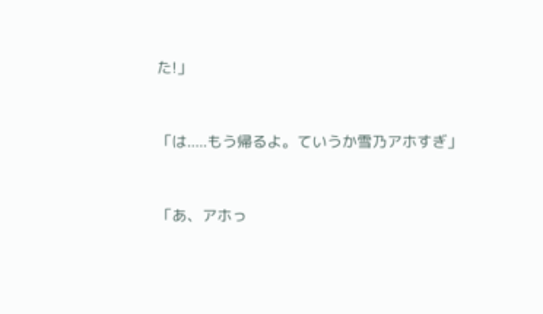た!」



「は.....もう帰るよ。ていうか雪乃アホすぎ」



「あ、アホっ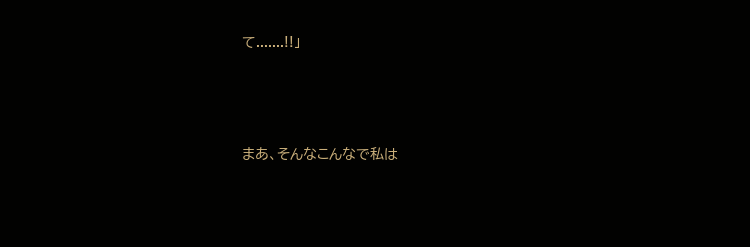て.......!!」



まあ、そんなこんなで私は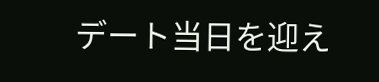デート当日を迎え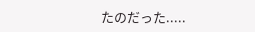たのだった.....